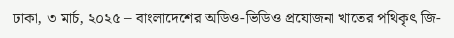ঢাকা, ৩ মার্চ, ২০২৫ – বাংলাদেশের অডিও-ভিডিও প্রযোজনা খাতের পথিকৃৎ জি-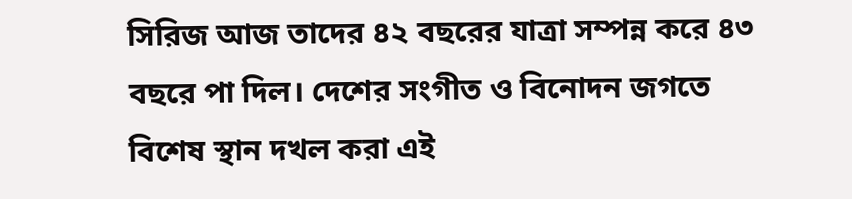সিরিজ আজ তাদের ৪২ বছরের যাত্রা সম্পন্ন করে ৪৩ বছরে পা দিল। দেশের সংগীত ও বিনোদন জগতে বিশেষ স্থান দখল করা এই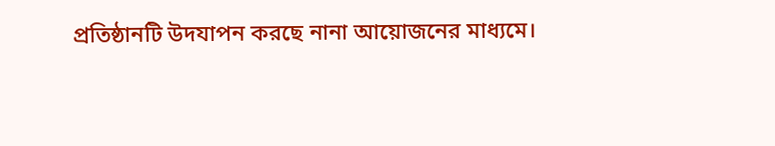প্রতিষ্ঠানটি উদযাপন করছে নানা আয়োজনের মাধ্যমে।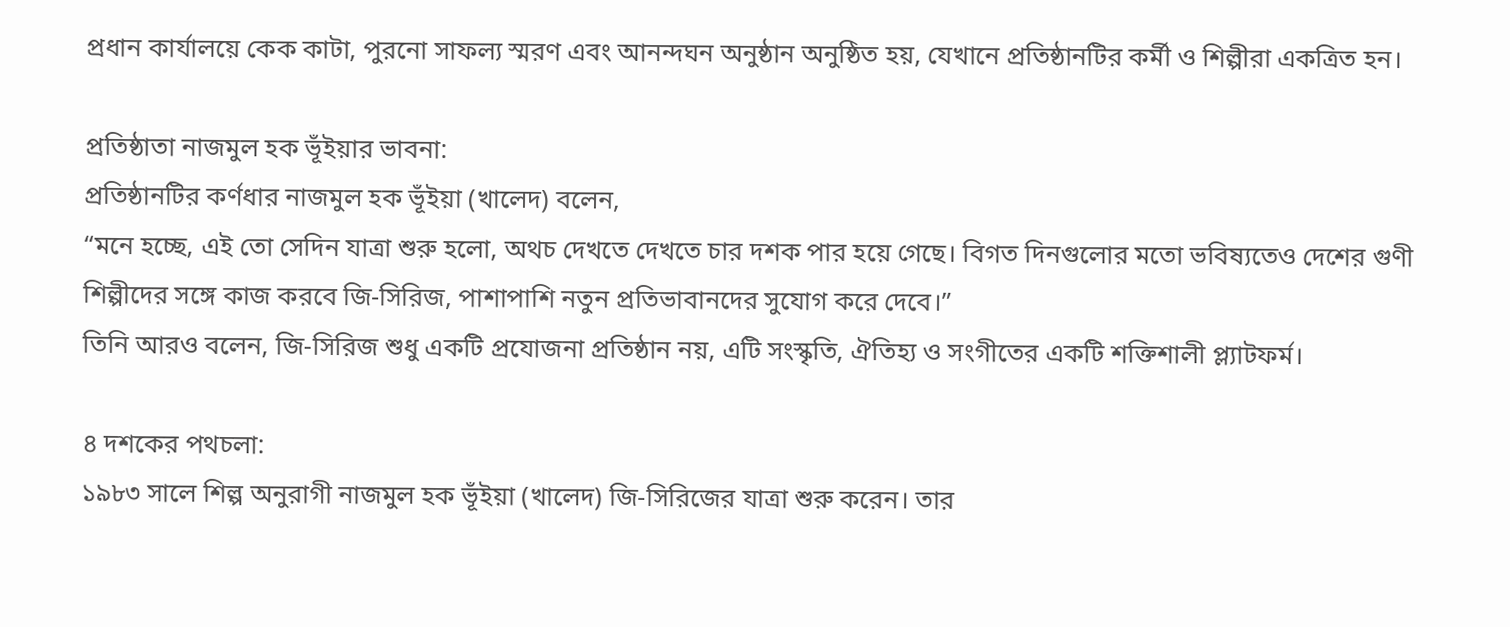প্রধান কার্যালয়ে কেক কাটা, পুরনো সাফল্য স্মরণ এবং আনন্দঘন অনুষ্ঠান অনুষ্ঠিত হয়, যেখানে প্রতিষ্ঠানটির কর্মী ও শিল্পীরা একত্রিত হন।

প্রতিষ্ঠাতা নাজমুল হক ভূঁইয়ার ভাবনা:
প্রতিষ্ঠানটির কর্ণধার নাজমুল হক ভূঁইয়া (খালেদ) বলেন,
“মনে হচ্ছে, এই তো সেদিন যাত্রা শুরু হলো, অথচ দেখতে দেখতে চার দশক পার হয়ে গেছে। বিগত দিনগুলোর মতো ভবিষ্যতেও দেশের গুণী শিল্পীদের সঙ্গে কাজ করবে জি-সিরিজ, পাশাপাশি নতুন প্রতিভাবানদের সুযোগ করে দেবে।”
তিনি আরও বলেন, জি-সিরিজ শুধু একটি প্রযোজনা প্রতিষ্ঠান নয়, এটি সংস্কৃতি, ঐতিহ্য ও সংগীতের একটি শক্তিশালী প্ল্যাটফর্ম।

৪ দশকের পথচলা:
১৯৮৩ সালে শিল্প অনুরাগী নাজমুল হক ভূঁইয়া (খালেদ) জি-সিরিজের যাত্রা শুরু করেন। তার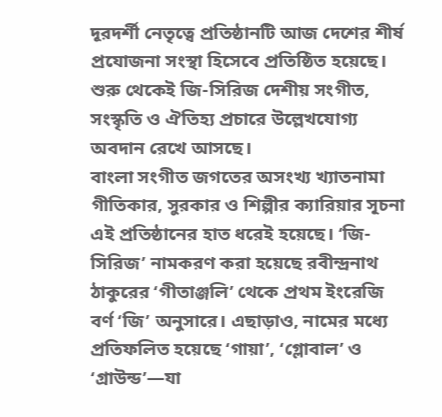দূরদর্শী নেতৃত্বে প্রতিষ্ঠানটি আজ দেশের শীর্ষ প্রযোজনা সংস্থা হিসেবে প্রতিষ্ঠিত হয়েছে। শুরু থেকেই জি-সিরিজ দেশীয় সংগীত, সংস্কৃতি ও ঐতিহ্য প্রচারে উল্লেখযোগ্য অবদান রেখে আসছে।
বাংলা সংগীত জগতের অসংখ্য খ্যাতনামা গীতিকার, সুরকার ও শিল্পীর ক্যারিয়ার সূচনা এই প্রতিষ্ঠানের হাত ধরেই হয়েছে। ‘জি-সিরিজ’ নামকরণ করা হয়েছে রবীন্দ্রনাথ ঠাকুরের ‘গীতাঞ্জলি’ থেকে প্রথম ইংরেজি বর্ণ ‘জি’ অনুসারে। এছাড়াও, নামের মধ্যে প্রতিফলিত হয়েছে ‘গায়া’, ‘গ্লোবাল’ ও ‘গ্রাউন্ড’—যা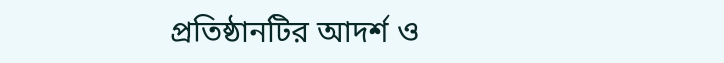প্রতিষ্ঠানটির আদর্শ ও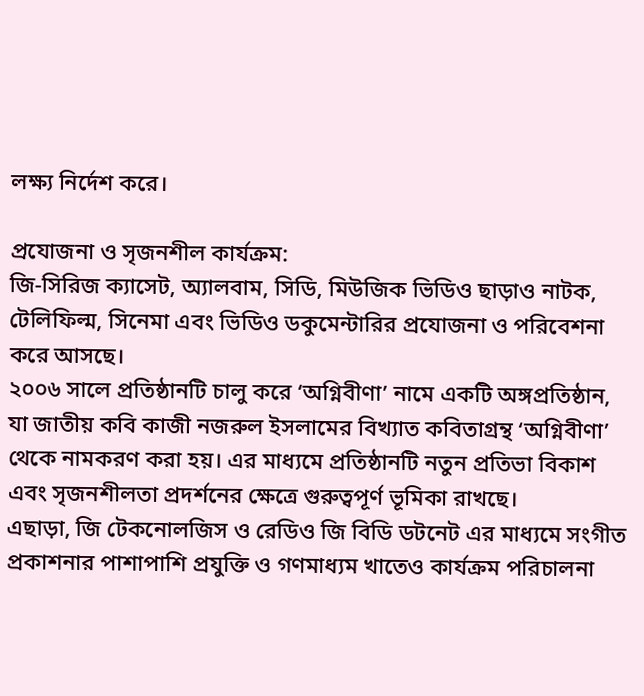লক্ষ্য নির্দেশ করে।

প্রযোজনা ও সৃজনশীল কার্যক্রম:
জি-সিরিজ ক্যাসেট, অ্যালবাম, সিডি, মিউজিক ভিডিও ছাড়াও নাটক, টেলিফিল্ম, সিনেমা এবং ভিডিও ডকুমেন্টারির প্রযোজনা ও পরিবেশনা করে আসছে।
২০০৬ সালে প্রতিষ্ঠানটি চালু করে ‘অগ্নিবীণা’ নামে একটি অঙ্গপ্রতিষ্ঠান, যা জাতীয় কবি কাজী নজরুল ইসলামের বিখ্যাত কবিতাগ্রন্থ ‘অগ্নিবীণা’ থেকে নামকরণ করা হয়। এর মাধ্যমে প্রতিষ্ঠানটি নতুন প্রতিভা বিকাশ এবং সৃজনশীলতা প্রদর্শনের ক্ষেত্রে গুরুত্বপূর্ণ ভূমিকা রাখছে।
এছাড়া, জি টেকনোলজিস ও রেডিও জি বিডি ডটনেট এর মাধ্যমে সংগীত প্রকাশনার পাশাপাশি প্রযুক্তি ও গণমাধ্যম খাতেও কার্যক্রম পরিচালনা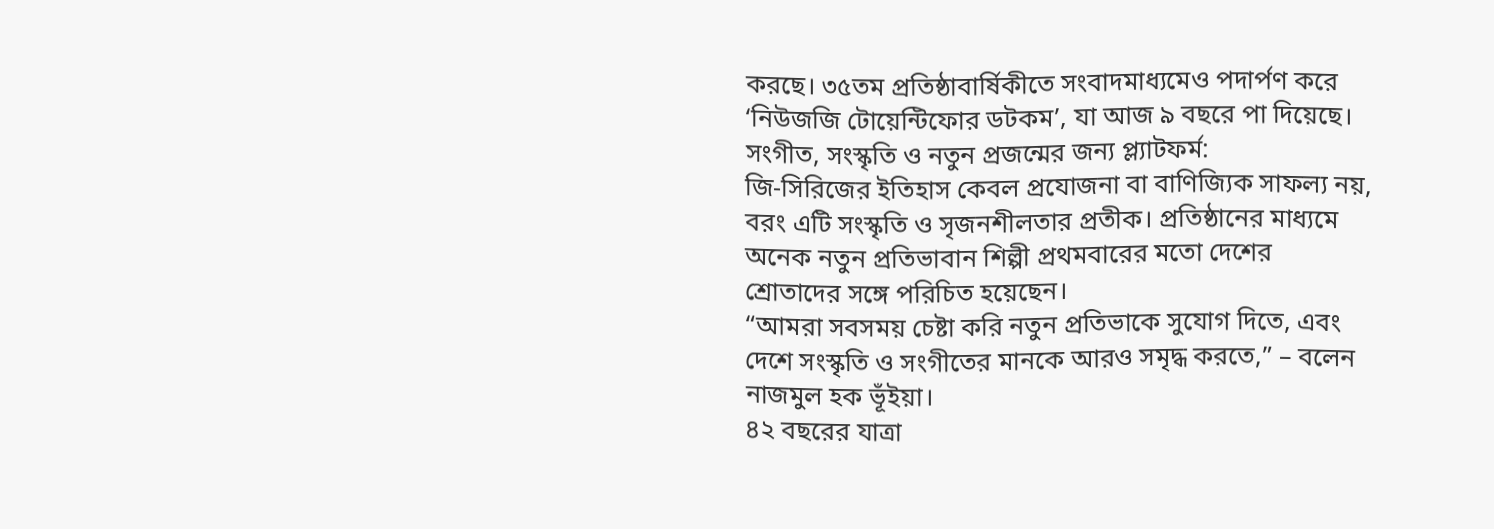করছে। ৩৫তম প্রতিষ্ঠাবার্ষিকীতে সংবাদমাধ্যমেও পদার্পণ করে ‘নিউজজি টোয়েন্টিফোর ডটকম’, যা আজ ৯ বছরে পা দিয়েছে।
সংগীত, সংস্কৃতি ও নতুন প্রজন্মের জন্য প্ল্যাটফর্ম:
জি-সিরিজের ইতিহাস কেবল প্রযোজনা বা বাণিজ্যিক সাফল্য নয়, বরং এটি সংস্কৃতি ও সৃজনশীলতার প্রতীক। প্রতিষ্ঠানের মাধ্যমে অনেক নতুন প্রতিভাবান শিল্পী প্রথমবারের মতো দেশের শ্রোতাদের সঙ্গে পরিচিত হয়েছেন।
“আমরা সবসময় চেষ্টা করি নতুন প্রতিভাকে সুযোগ দিতে, এবং দেশে সংস্কৃতি ও সংগীতের মানকে আরও সমৃদ্ধ করতে,” – বলেন নাজমুল হক ভূঁইয়া।
৪২ বছরের যাত্রা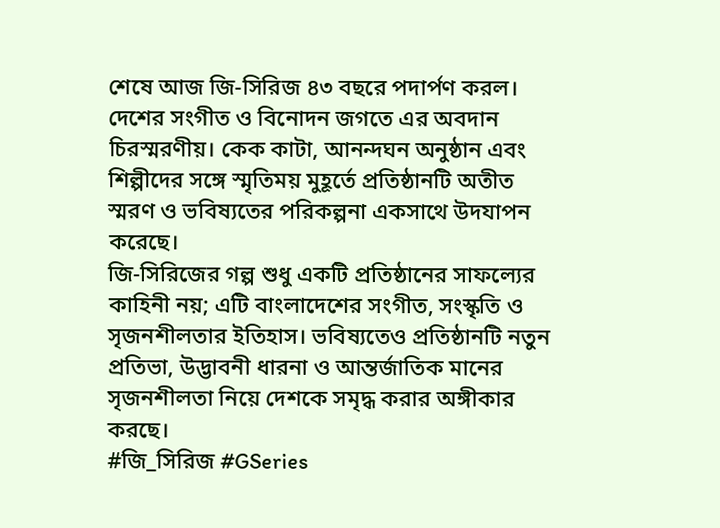শেষে আজ জি-সিরিজ ৪৩ বছরে পদার্পণ করল। দেশের সংগীত ও বিনোদন জগতে এর অবদান চিরস্মরণীয়। কেক কাটা, আনন্দঘন অনুষ্ঠান এবং শিল্পীদের সঙ্গে স্মৃতিময় মুহূর্তে প্রতিষ্ঠানটি অতীত স্মরণ ও ভবিষ্যতের পরিকল্পনা একসাথে উদযাপন করেছে।
জি-সিরিজের গল্প শুধু একটি প্রতিষ্ঠানের সাফল্যের কাহিনী নয়; এটি বাংলাদেশের সংগীত, সংস্কৃতি ও সৃজনশীলতার ইতিহাস। ভবিষ্যতেও প্রতিষ্ঠানটি নতুন প্রতিভা, উদ্ভাবনী ধারনা ও আন্তর্জাতিক মানের সৃজনশীলতা নিয়ে দেশকে সমৃদ্ধ করার অঙ্গীকার করছে।
#জি_সিরিজ #GSeries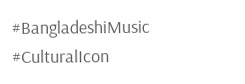#BangladeshiMusic #CulturalIcon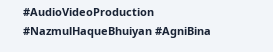#AudioVideoProduction #NazmulHaqueBhuiyan #AgniBina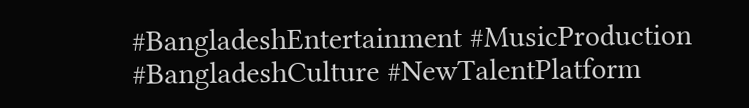#BangladeshEntertainment #MusicProduction #BangladeshCulture #NewTalentPlatform